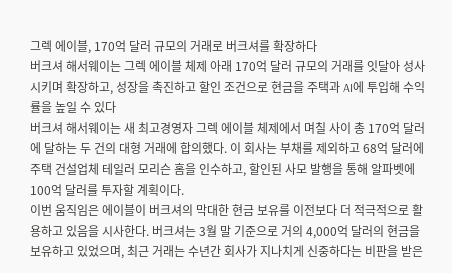그렉 에이블, 170억 달러 규모의 거래로 버크셔를 확장하다
버크셔 해서웨이는 그렉 에이블 체제 아래 170억 달러 규모의 거래를 잇달아 성사시키며 확장하고, 성장을 촉진하고 할인 조건으로 현금을 주택과 AI에 투입해 수익률을 높일 수 있다
버크셔 해서웨이는 새 최고경영자 그렉 에이블 체제에서 며칠 사이 총 170억 달러에 달하는 두 건의 대형 거래에 합의했다. 이 회사는 부채를 제외하고 68억 달러에 주택 건설업체 테일러 모리슨 홈을 인수하고, 할인된 사모 발행을 통해 알파벳에 100억 달러를 투자할 계획이다.
이번 움직임은 에이블이 버크셔의 막대한 현금 보유를 이전보다 더 적극적으로 활용하고 있음을 시사한다. 버크셔는 3월 말 기준으로 거의 4,000억 달러의 현금을 보유하고 있었으며, 최근 거래는 수년간 회사가 지나치게 신중하다는 비판을 받은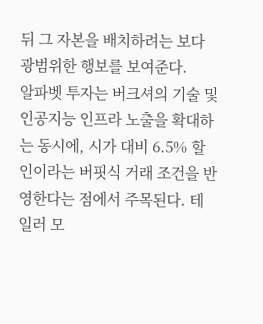뒤 그 자본을 배치하려는 보다 광범위한 행보를 보여준다.
알파벳 투자는 버크셔의 기술 및 인공지능 인프라 노출을 확대하는 동시에, 시가 대비 6.5% 할인이라는 버핏식 거래 조건을 반영한다는 점에서 주목된다. 테일러 모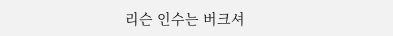리슨 인수는 버크셔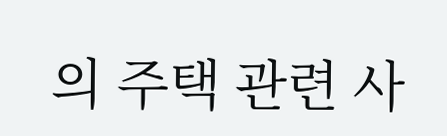의 주택 관련 사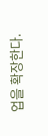업을 확장한다.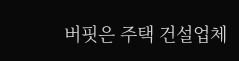버핏은 주택 건설업체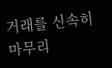거래를 신속히 마무리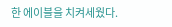한 에이블을 치켜세웠다.